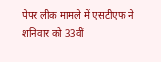पेपर लीक मामले में एसटीएफ ने शनिवार को 33वीं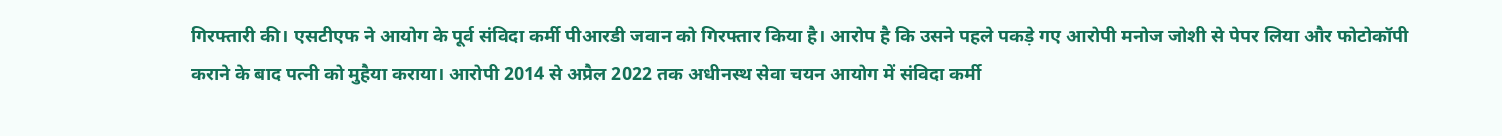गिरफ्तारी की। एसटीएफ ने आयोग के पूर्व संविदा कर्मी पीआरडी जवान को गिरफ्तार किया है। आरोप है कि उसने पहले पकड़े गए आरोपी मनोज जोशी से पेपर लिया और फोटोकॉपी कराने के बाद पत्नी को मुहैया कराया। आरोपी 2014 से अप्रैल 2022 तक अधीनस्थ सेवा चयन आयोग में संविदा कर्मी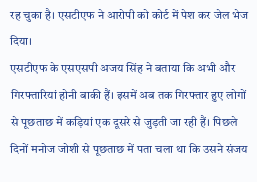रह चुका है। एसटीएफ ने आरोपी को कोर्ट में पेश कर जेल भेज दिया।
एसटीएफ के एसएसपी अजय सिंह ने बताया कि अभी और गिरफ्तारियां होनी बाकी हैं। इसमें अब तक गिरफ्तार हुए लोगों से पूछताछ में कड़ियां एक दूसरे से जुड़ती जा रही हैं। पिछले दिनों मनोज जोशी से पूछताछ में पता चला था कि उसने संजय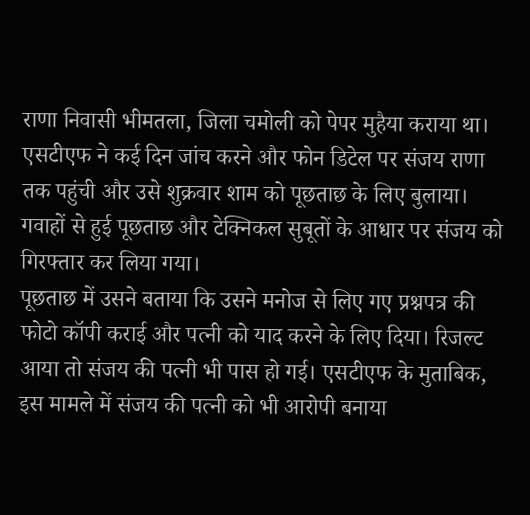राणा निवासी भीमतला, जिला चमोली को पेपर मुहैया कराया था। एसटीएफ ने कई दिन जांच करने और फोन डिटेल पर संजय राणा तक पहुंची और उसे शुक्रवार शाम को पूछताछ के लिए बुलाया। गवाहों से हुई पूछताछ और टेक्निकल सुबूतों के आधार पर संजय को गिरफ्तार कर लिया गया।
पूछताछ में उसने बताया कि उसने मनोज से लिए गए प्रश्नपत्र की फोटो कॉपी कराई और पत्नी को याद करने के लिए दिया। रिजल्ट आया तो संजय की पत्नी भी पास हो गई। एसटीएफ के मुताबिक, इस मामले में संजय की पत्नी को भी आरोपी बनाया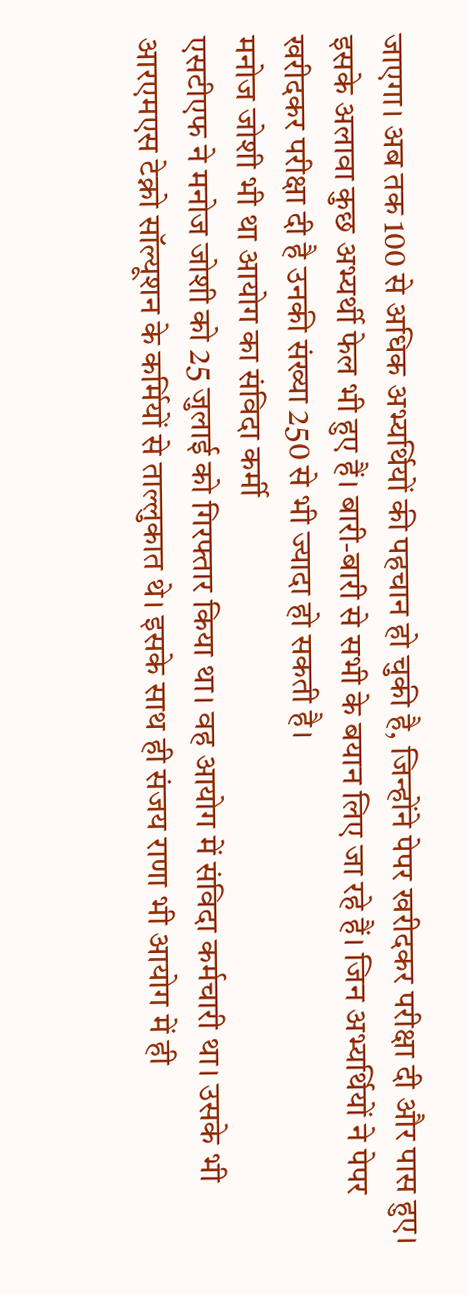जाएगा। अब तक 100 से अधिक अभ्यर्थियों की पहचान हो चुकी है, जिन्होंने पेपर खरीदकर परीक्षा दी और पास हुए। इसके अलावा कुछ अभ्यर्थी फेल भी हुए हैं। बारी-बारी से सभी के बयान लिए जा रहे हैं। जिन अभ्यर्थियों ने पेपर खरीदकर परीक्षा दी है उनकी संख्या 250 से भी ज्यादा हो सकती है।
मनोज जोशी भी था आयोग का संविदा कर्मी
एसटीएफ ने मनोज जोशी को 25 जुलाई को गिरफ्तार किया था। वह आयोग में संविदा कर्मचारी था। उसके भी आरएमएस टेक्नो सॉल्यूशन के कर्मियों से ताल्लुकात थे। इसके साथ ही संजय राणा भी आयोग में ही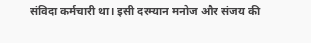संविदा कर्मचारी था। इसी दरम्यान मनोज और संजय की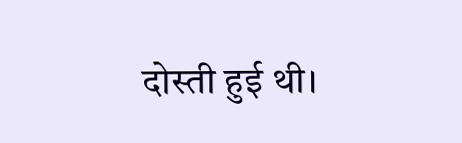दोस्ती हुई थी।